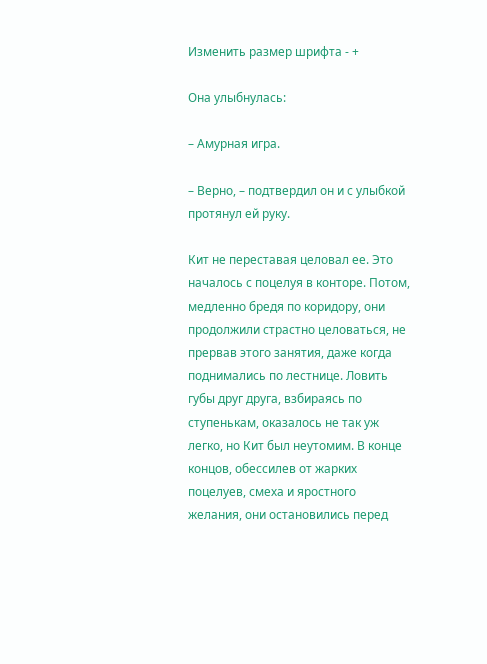Изменить размер шрифта - +

Она улыбнулась:

– Амурная игра.

– Верно, – подтвердил он и с улыбкой протянул ей руку.

Кит не переставая целовал ее. Это началось с поцелуя в конторе. Потом, медленно бредя по коридору, они продолжили страстно целоваться, не прервав этого занятия, даже когда поднимались по лестнице. Ловить губы друг друга, взбираясь по ступенькам, оказалось не так уж легко, но Кит был неутомим. В конце концов, обессилев от жарких поцелуев, смеха и яростного желания, они остановились перед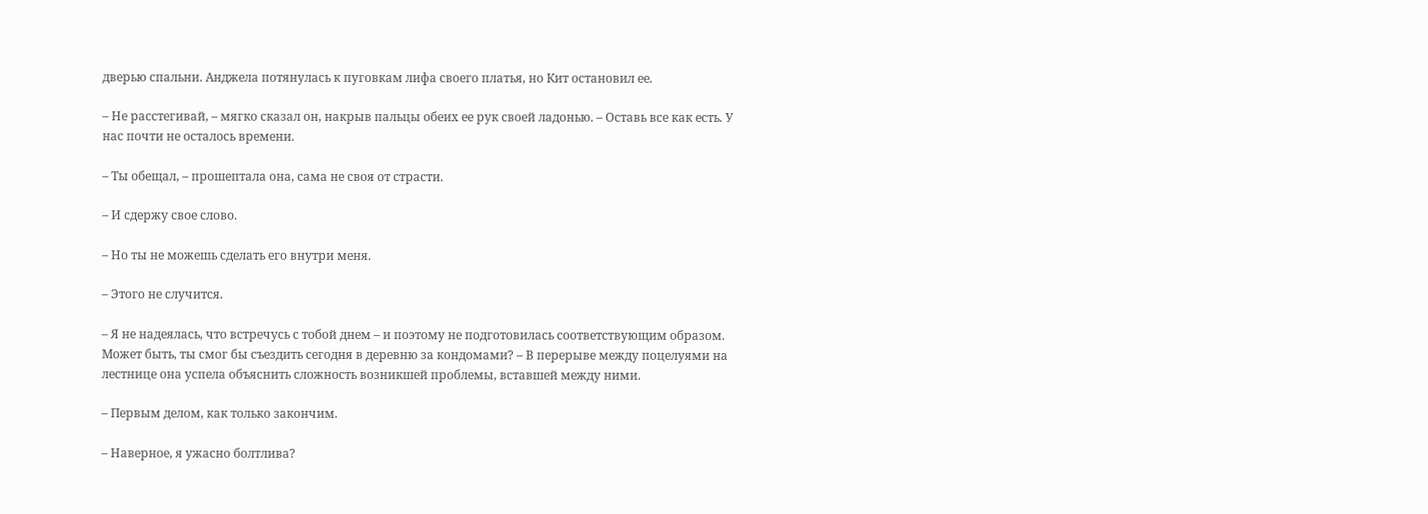дверью спальни. Анджела потянулась к пуговкам лифа своего платья, но Кит остановил ее.

– Не расстегивай, – мягко сказал он, накрыв пальцы обеих ее рук своей ладонью. – Оставь все как есть. У нас почти не осталось времени.

– Ты обещал, – прошептала она, сама не своя от страсти.

– И сдержу свое слово.

– Но ты не можешь сделать его внутри меня.

– Этого не случится.

– Я не надеялась, что встречусь с тобой днем – и поэтому не подготовилась соответствующим образом. Может быть, ты смог бы съездить сегодня в деревню за кондомами? – В перерыве между поцелуями на лестнице она успела объяснить сложность возникшей проблемы, вставшей между ними.

– Первым делом, как только закончим.

– Наверное, я ужасно болтлива?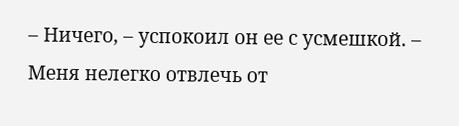– Ничего, – успокоил он ее с усмешкой. – Меня нелегко отвлечь от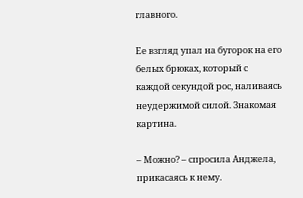главного.

Ее взгляд упал на бугорок на его белых брюках, который с каждой секундой рос, наливаясь неудержимой силой. Знакомая картина.

– Можно? – спросила Анджела, прикасаясь к нему.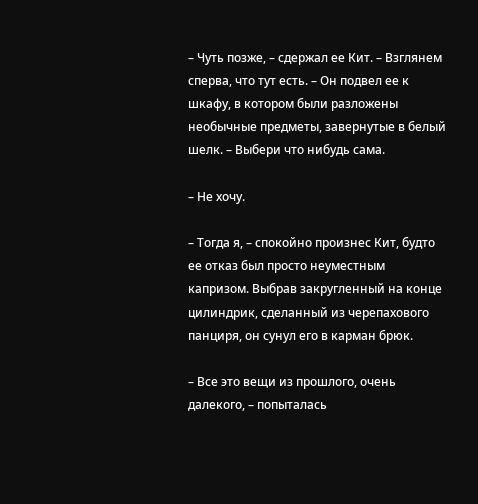– Чуть позже, – сдержал ее Кит. – Взглянем сперва, что тут есть. – Он подвел ее к шкафу, в котором были разложены необычные предметы, завернутые в белый шелк. – Выбери что нибудь сама.

– Не хочу.

– Тогда я, – спокойно произнес Кит, будто ее отказ был просто неуместным капризом. Выбрав закругленный на конце цилиндрик, сделанный из черепахового панциря, он сунул его в карман брюк.

– Все это вещи из прошлого, очень далекого, – попыталась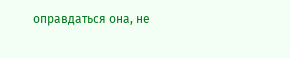оправдаться она, не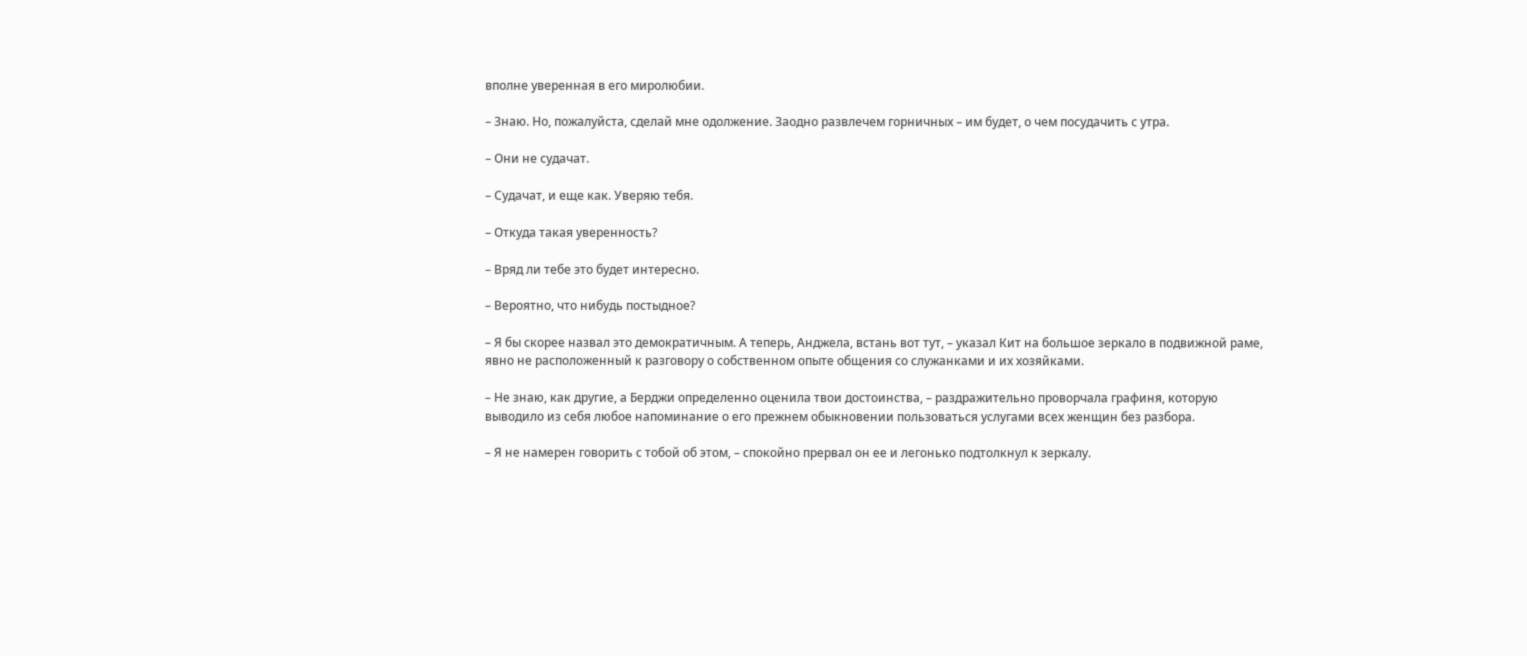вполне уверенная в его миролюбии.

– Знаю. Но, пожалуйста, сделай мне одолжение. Заодно развлечем горничных – им будет, о чем посудачить с утра.

– Они не судачат.

– Судачат, и еще как. Уверяю тебя.

– Откуда такая уверенность?

– Вряд ли тебе это будет интересно.

– Вероятно, что нибудь постыдное?

– Я бы скорее назвал это демократичным. А теперь, Анджела, встань вот тут, – указал Кит на большое зеркало в подвижной раме, явно не расположенный к разговору о собственном опыте общения со служанками и их хозяйками.

– Не знаю, как другие, а Берджи определенно оценила твои достоинства, – раздражительно проворчала графиня, которую выводило из себя любое напоминание о его прежнем обыкновении пользоваться услугами всех женщин без разбора.

– Я не намерен говорить с тобой об этом, – спокойно прервал он ее и легонько подтолкнул к зеркалу.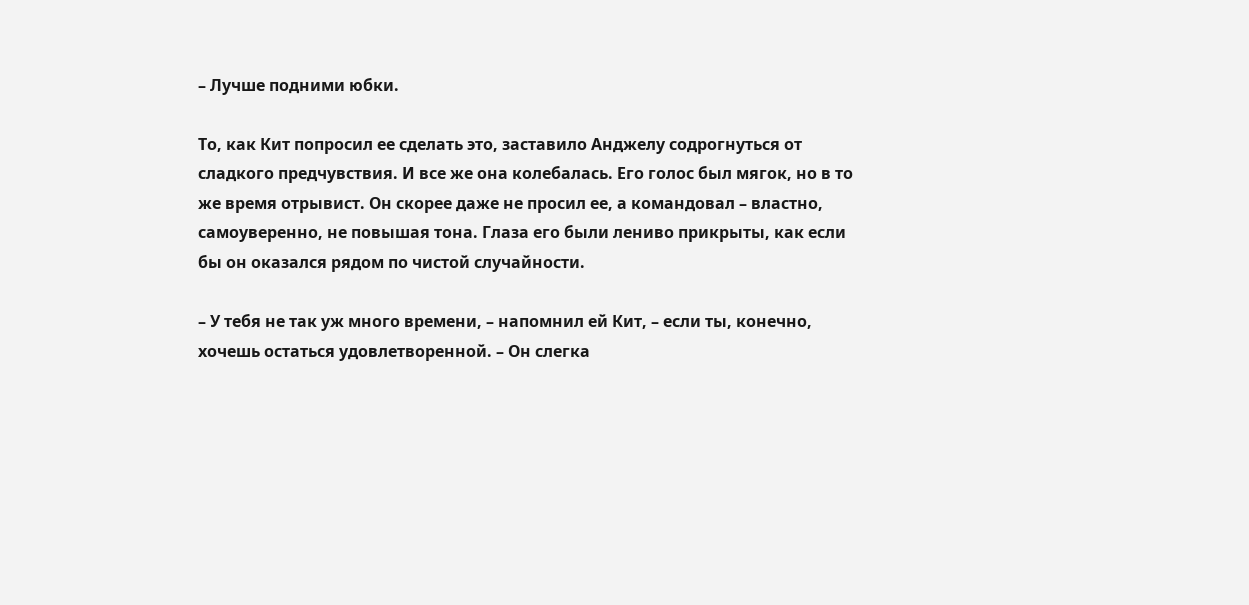– Лучше подними юбки.

То, как Кит попросил ее сделать это, заставило Анджелу содрогнуться от сладкого предчувствия. И все же она колебалась. Его голос был мягок, но в то же время отрывист. Он скорее даже не просил ее, а командовал – властно, самоуверенно, не повышая тона. Глаза его были лениво прикрыты, как если бы он оказался рядом по чистой случайности.

– У тебя не так уж много времени, – напомнил ей Кит, – если ты, конечно, хочешь остаться удовлетворенной. – Он слегка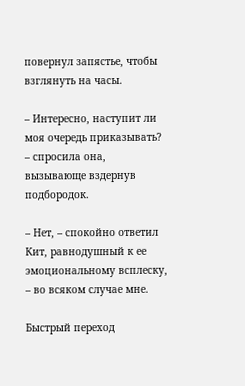повернул запястье, чтобы взглянуть на часы.

– Интересно, наступит ли моя очередь приказывать? – спросила она, вызывающе вздернув подбородок.

– Нет, – спокойно ответил Кит, равнодушный к ее эмоциональному всплеску, – во всяком случае мне.

Быстрый переход